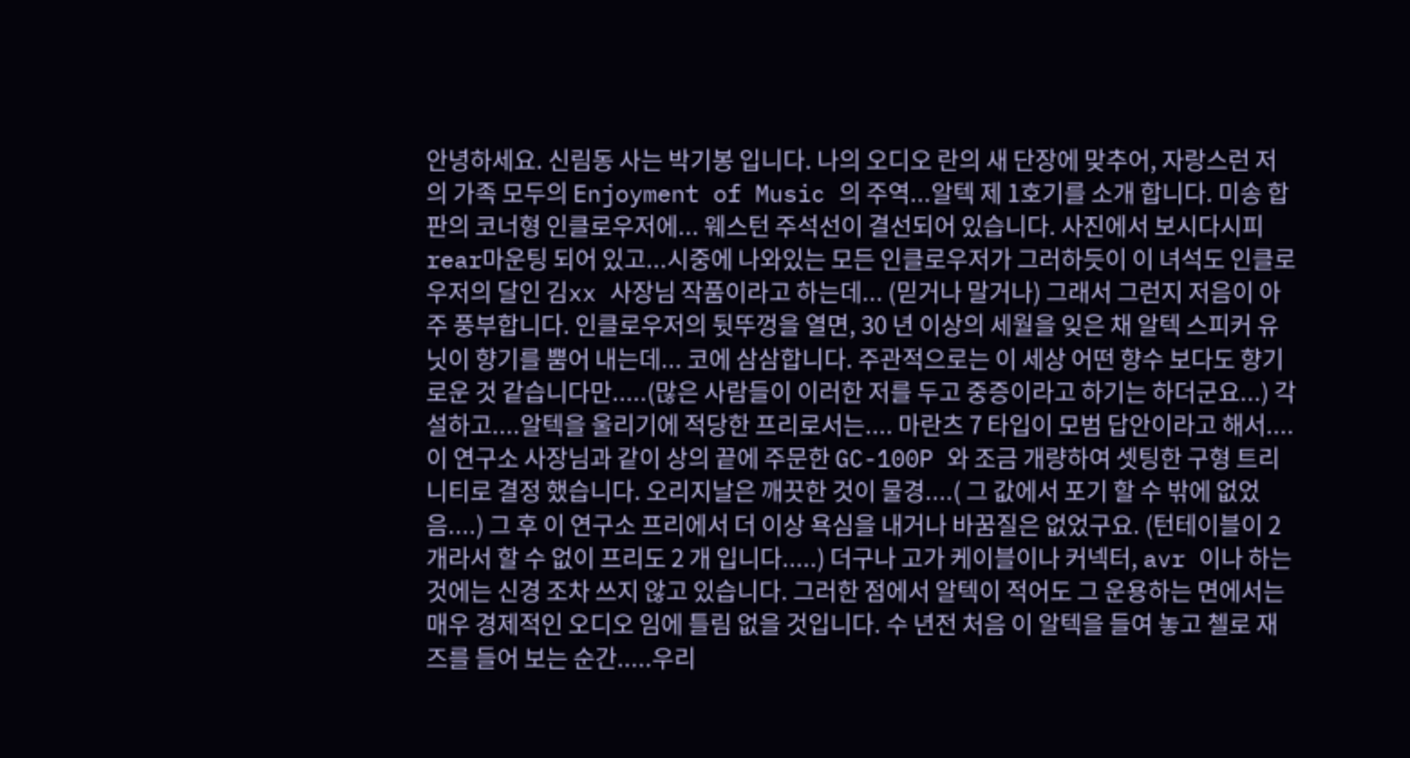안녕하세요. 신림동 사는 박기봉 입니다. 나의 오디오 란의 새 단장에 맞추어, 자랑스런 저의 가족 모두의 Enjoyment of Music 의 주역...알텍 제 1호기를 소개 합니다. 미송 합판의 코너형 인클로우저에... 웨스턴 주석선이 결선되어 있습니다. 사진에서 보시다시피 rear마운팅 되어 있고...시중에 나와있는 모든 인클로우저가 그러하듯이 이 녀석도 인클로우저의 달인 김xx 사장님 작품이라고 하는데... (믿거나 말거나) 그래서 그런지 저음이 아주 풍부합니다. 인클로우저의 뒷뚜껑을 열면, 30 년 이상의 세월을 잊은 채 알텍 스피커 유닛이 향기를 뿜어 내는데... 코에 삼삼합니다. 주관적으로는 이 세상 어떤 향수 보다도 향기로운 것 같습니다만.....(많은 사람들이 이러한 저를 두고 중증이라고 하기는 하더군요...) 각설하고....알텍을 울리기에 적당한 프리로서는.... 마란츠 7 타입이 모범 답안이라고 해서.... 이 연구소 사장님과 같이 상의 끝에 주문한 GC-100P 와 조금 개량하여 셋팅한 구형 트리니티로 결정 했습니다. 오리지날은 깨끗한 것이 물경....( 그 값에서 포기 할 수 밖에 없었음....) 그 후 이 연구소 프리에서 더 이상 욕심을 내거나 바꿈질은 없었구요. (턴테이블이 2 개라서 할 수 없이 프리도 2 개 입니다.....) 더구나 고가 케이블이나 커넥터, avr 이나 하는 것에는 신경 조차 쓰지 않고 있습니다. 그러한 점에서 알텍이 적어도 그 운용하는 면에서는 매우 경제적인 오디오 임에 틀림 없을 것입니다. 수 년전 처음 이 알텍을 들여 놓고 첼로 재즈를 들어 보는 순간.....우리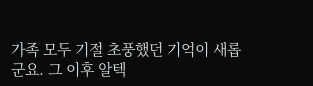가족 모두 기절 초풍했던 기억이 새롭군요. 그 이후 알텍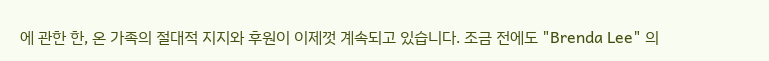에 관한 한, 온 가족의 절대적 지지와 후원이 이제껏 계속되고 있습니다. 조금 전에도 "Brenda Lee" 의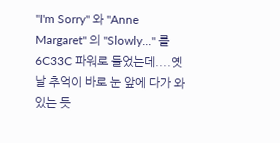"I'm Sorry" 와 "Anne Margaret" 의 "Slowly..." 를 6C33C 파워로 들었는데....옛날 추억이 바로 눈 앞에 다가 와 있는 듯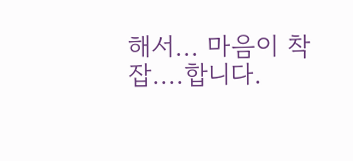해서... 마음이 착잡....합니다.